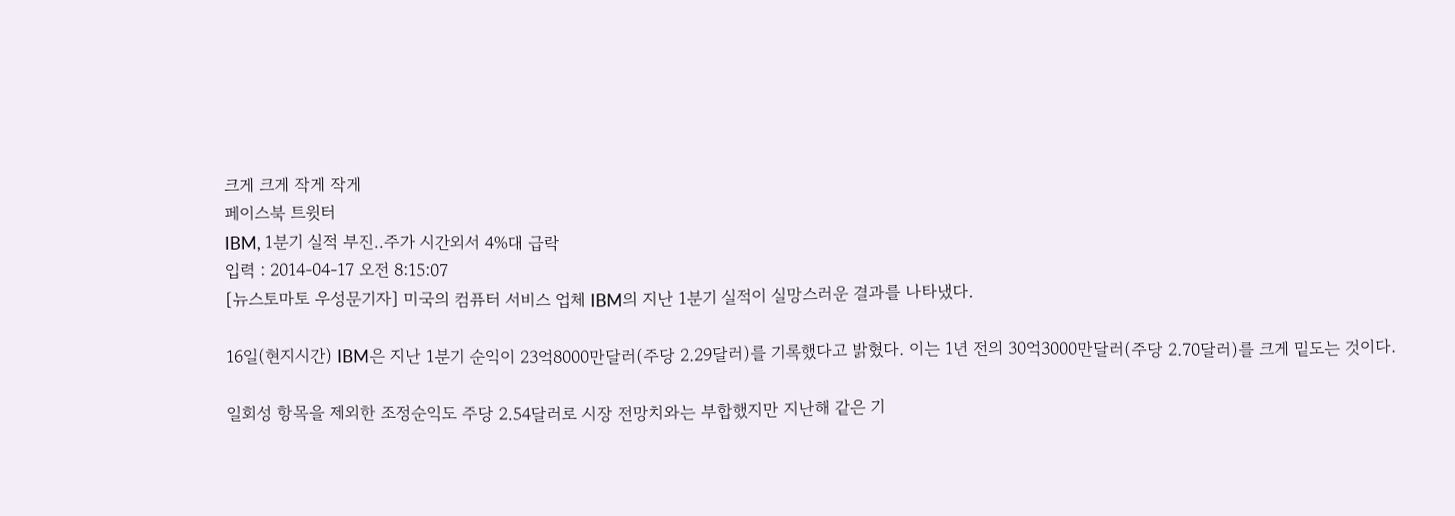크게 크게 작게 작게
페이스북 트윗터
IBM, 1분기 실적 부진..주가 시간외서 4%대 급락
입력 : 2014-04-17 오전 8:15:07
[뉴스토마토 우성문기자] 미국의 컴퓨터 서비스 업체 IBM의 지난 1분기 실적이 실망스러운 결과를 나타냈다.

16일(현지시간) IBM은 지난 1분기 순익이 23억8000만달러(주당 2.29달러)를 기록했다고 밝혔다. 이는 1년 전의 30억3000만달러(주당 2.70달러)를 크게 밑도는 것이다.

일회성 항목을 제외한 조정순익도 주당 2.54달러로 시장 전망치와는 부합했지만 지난해 같은 기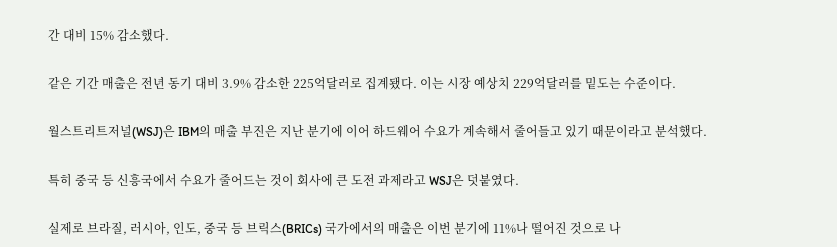간 대비 15% 감소했다.

같은 기간 매출은 전년 동기 대비 3.9% 감소한 225억달러로 집계됐다. 이는 시장 예상치 229억달러를 밑도는 수준이다.

월스트리트저널(WSJ)은 IBM의 매출 부진은 지난 분기에 이어 하드웨어 수요가 계속해서 줄어들고 있기 때문이라고 분석했다.

특히 중국 등 신흥국에서 수요가 줄어드는 것이 회사에 큰 도전 과제라고 WSJ은 덧붙였다.

실제로 브라질, 러시아, 인도, 중국 등 브릭스(BRICs) 국가에서의 매출은 이번 분기에 11%나 떨어진 것으로 나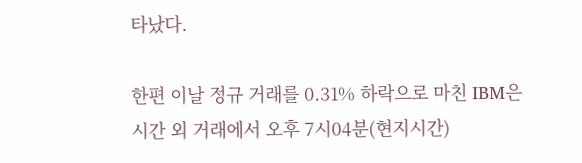타났다.

한편 이날 정규 거래를 0.31% 하락으로 마친 IBM은 시간 외 거래에서 오후 7시04분(현지시간)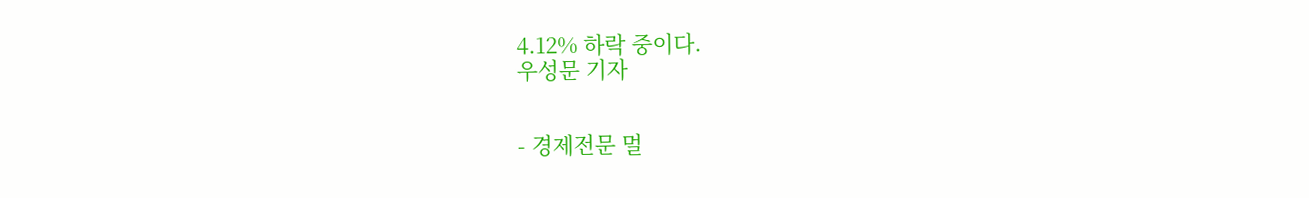4.12% 하락 중이다.
우성문 기자


- 경제전문 멀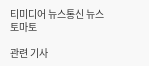티미디어 뉴스통신 뉴스토마토

관련 기사